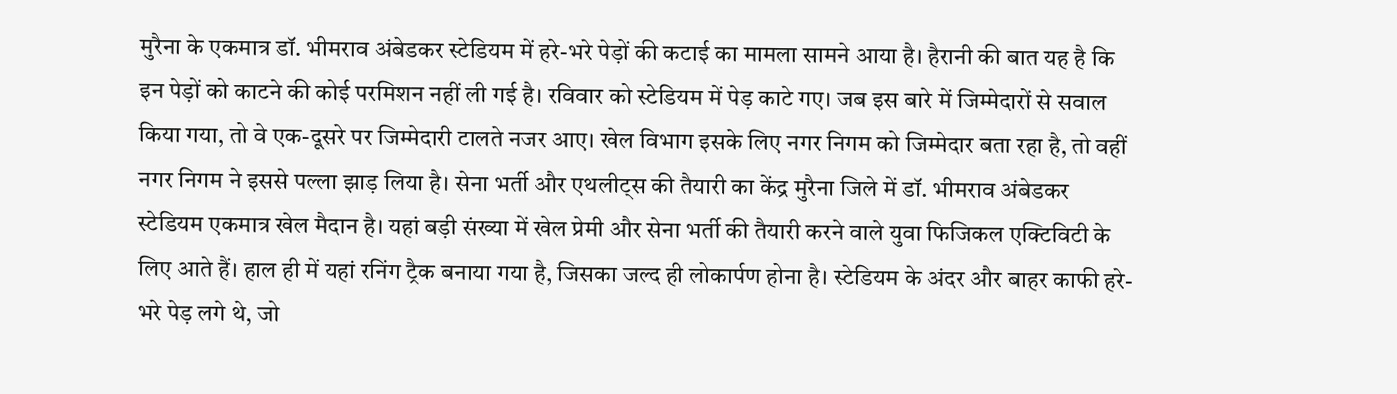मुरैना के एकमात्र डॉ. भीमराव अंबेडकर स्टेडियम में हरे-भरे पेड़ों की कटाई का मामला सामने आया है। हैरानी की बात यह है कि इन पेड़ों को काटने की कोई परमिशन नहीं ली गई है। रविवार को स्टेडियम में पेड़ काटे गए। जब इस बारे में जिम्मेदारों से सवाल किया गया, तो वे एक-दूसरे पर जिम्मेदारी टालते नजर आए। खेल विभाग इसके लिए नगर निगम को जिम्मेदार बता रहा है, तो वहीं नगर निगम ने इससे पल्ला झाड़ लिया है। सेना भर्ती और एथलीट्स की तैयारी का केंद्र मुरैना जिले में डॉ. भीमराव अंबेडकर स्टेडियम एकमात्र खेल मैदान है। यहां बड़ी संख्या में खेल प्रेमी और सेना भर्ती की तैयारी करने वाले युवा फिजिकल एक्टिविटी के लिए आते हैं। हाल ही में यहां रनिंग ट्रैक बनाया गया है, जिसका जल्द ही लोकार्पण होना है। स्टेडियम के अंदर और बाहर काफी हरे-भरे पेड़ लगे थे, जो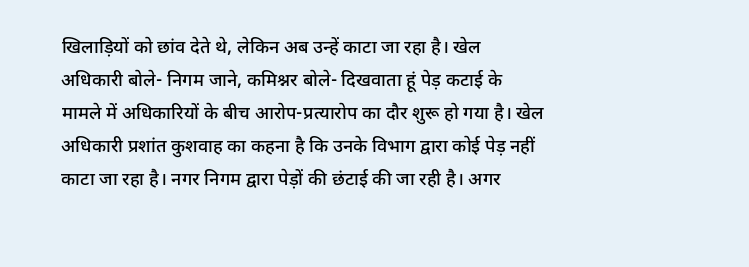खिलाड़ियों को छांव देते थे, लेकिन अब उन्हें काटा जा रहा है। खेल अधिकारी बोले- निगम जाने, कमिश्नर बोले- दिखवाता हूं पेड़ कटाई के मामले में अधिकारियों के बीच आरोप-प्रत्यारोप का दौर शुरू हो गया है। खेल अधिकारी प्रशांत कुशवाह का कहना है कि उनके विभाग द्वारा कोई पेड़ नहीं काटा जा रहा है। नगर निगम द्वारा पेड़ों की छंटाई की जा रही है। अगर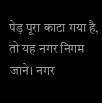पेड़ पूरा काटा गया है, तो यह नगर निगम जाने। नगर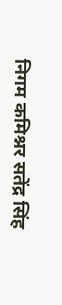निगम कमिश्नर सतेंद्र सिंह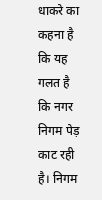धाकरे का कहना है कि यह गलत है कि नगर निगम पेड़ काट रही है। निगम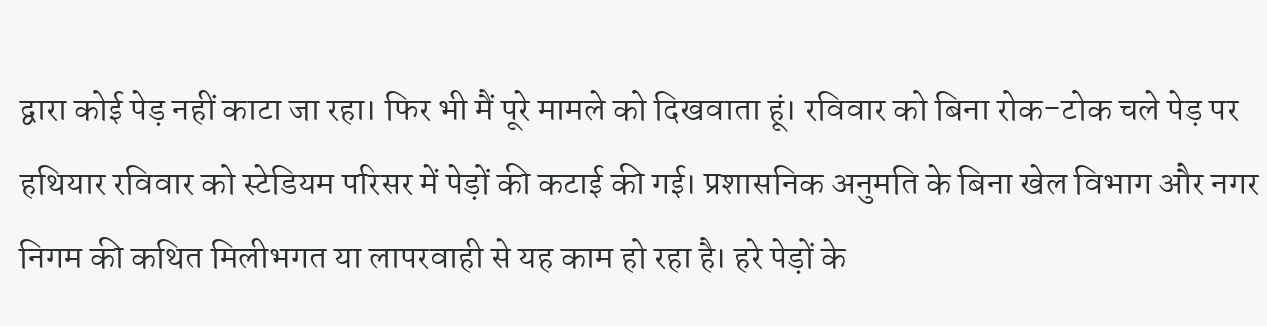द्वारा कोई पेड़ नहीं काटा जा रहा। फिर भी मैं पूरे मामले को दिखवाता हूं। रविवार को बिना रोक-टोक चले पेड़ पर हथियार रविवार को स्टेडियम परिसर में पेड़ों की कटाई की गई। प्रशासनिक अनुमति के बिना खेल विभाग और नगर निगम की कथित मिलीभगत या लापरवाही से यह काम हो रहा है। हरे पेड़ों के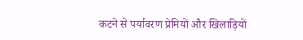कटने से पर्यावरण प्रेमियों और खिलाड़ियों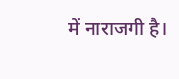में नाराजगी है।